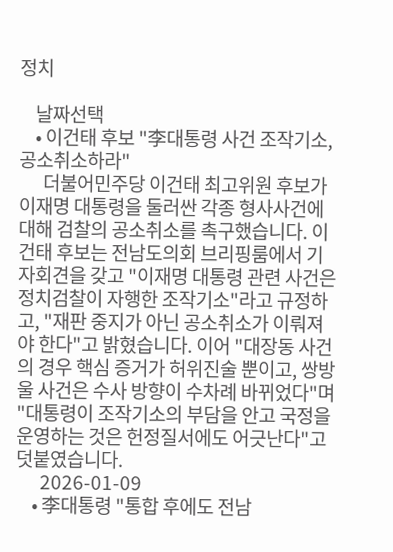정치

    날짜선택
    • 이건태 후보 "李대통령 사건 조작기소, 공소취소하라"
      더불어민주당 이건태 최고위원 후보가 이재명 대통령을 둘러싼 각종 형사사건에 대해 검찰의 공소취소를 촉구했습니다. 이건태 후보는 전남도의회 브리핑룸에서 기자회견을 갖고 "이재명 대통령 관련 사건은 정치검찰이 자행한 조작기소"라고 규정하고, "재판 중지가 아닌 공소취소가 이뤄져야 한다"고 밝혔습니다. 이어 "대장동 사건의 경우 핵심 증거가 허위진술 뿐이고, 쌍방울 사건은 수사 방향이 수차례 바뀌었다"며 "대통령이 조작기소의 부담을 안고 국정을 운영하는 것은 헌정질서에도 어긋난다"고 덧붙였습니다.
      2026-01-09
    • 李대통령 "통합 후에도 전남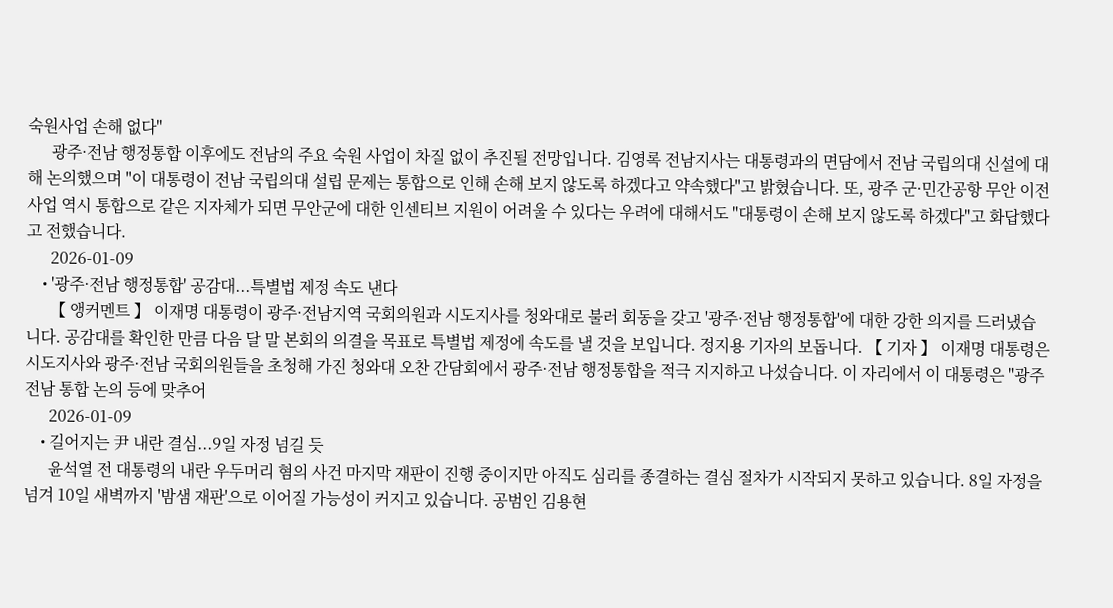숙원사업 손해 없다"
      광주·전남 행정통합 이후에도 전남의 주요 숙원 사업이 차질 없이 추진될 전망입니다. 김영록 전남지사는 대통령과의 면담에서 전남 국립의대 신설에 대해 논의했으며 "이 대통령이 전남 국립의대 설립 문제는 통합으로 인해 손해 보지 않도록 하겠다고 약속했다"고 밝혔습니다. 또, 광주 군·민간공항 무안 이전 사업 역시 통합으로 같은 지자체가 되면 무안군에 대한 인센티브 지원이 어려울 수 있다는 우려에 대해서도 "대통령이 손해 보지 않도록 하겠다"고 화답했다고 전했습니다.
      2026-01-09
    • '광주·전남 행정통합' 공감대...특별법 제정 속도 낸다
      【 앵커멘트 】 이재명 대통령이 광주·전남지역 국회의원과 시도지사를 청와대로 불러 회동을 갖고 '광주·전남 행정통합'에 대한 강한 의지를 드러냈습니다. 공감대를 확인한 만큼 다음 달 말 본회의 의결을 목표로 특별법 제정에 속도를 낼 것을 보입니다. 정지용 기자의 보돕니다. 【 기자 】 이재명 대통령은 시도지사와 광주·전남 국회의원들을 초청해 가진 청와대 오찬 간담회에서 광주·전남 행정통합을 적극 지지하고 나섰습니다. 이 자리에서 이 대통령은 "광주전남 통합 논의 등에 맞추어
      2026-01-09
    • 길어지는 尹 내란 결심...9일 자정 넘길 듯
      윤석열 전 대통령의 내란 우두머리 혐의 사건 마지막 재판이 진행 중이지만 아직도 심리를 종결하는 결심 절차가 시작되지 못하고 있습니다. 8일 자정을 넘겨 10일 새벽까지 '밤샘 재판'으로 이어질 가능성이 커지고 있습니다. 공범인 김용현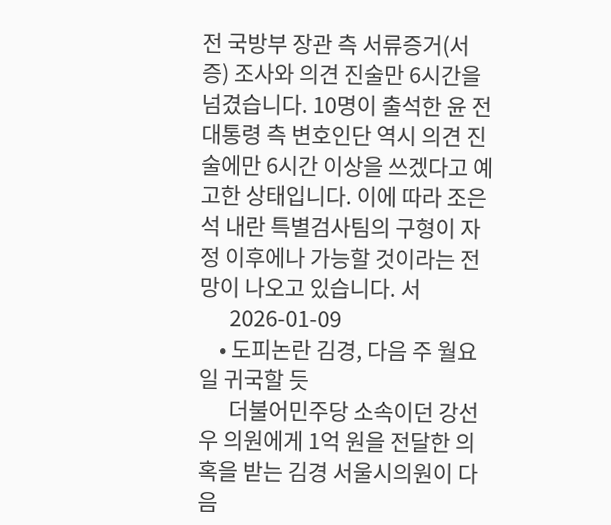전 국방부 장관 측 서류증거(서증) 조사와 의견 진술만 6시간을 넘겼습니다. 10명이 출석한 윤 전 대통령 측 변호인단 역시 의견 진술에만 6시간 이상을 쓰겠다고 예고한 상태입니다. 이에 따라 조은석 내란 특별검사팀의 구형이 자정 이후에나 가능할 것이라는 전망이 나오고 있습니다. 서
      2026-01-09
    • 도피논란 김경, 다음 주 월요일 귀국할 듯
      더불어민주당 소속이던 강선우 의원에게 1억 원을 전달한 의혹을 받는 김경 서울시의원이 다음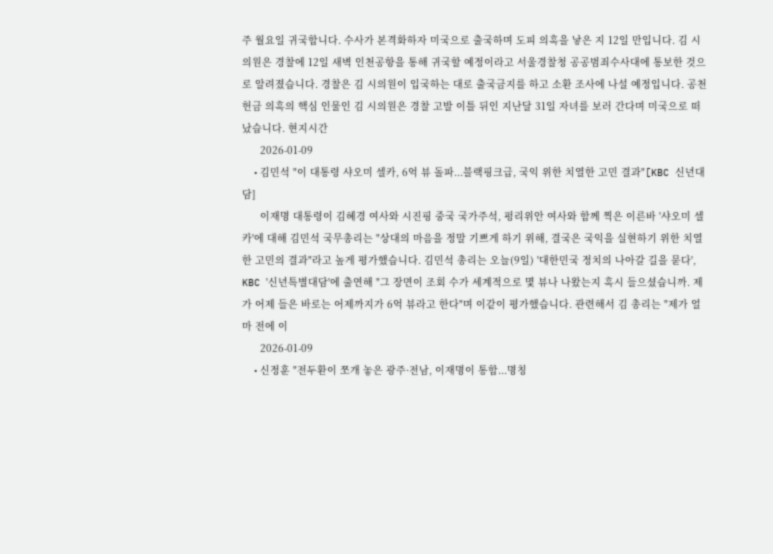주 월요일 귀국합니다. 수사가 본격화하자 미국으로 출국하며 도피 의혹을 낳은 지 12일 만입니다. 김 시의원은 경찰에 12일 새벽 인천공항을 통해 귀국할 예정이라고 서울경찰청 공공범죄수사대에 통보한 것으로 알려졌습니다. 경찰은 김 시의원이 입국하는 대로 출국금지를 하고 소환 조사에 나설 예정입니다. 공천헌금 의혹의 핵심 인물인 김 시의원은 경찰 고발 이틀 뒤인 지난달 31일 자녀를 보러 간다며 미국으로 떠났습니다. 현지시간
      2026-01-09
    • 김민석 "이 대통령 샤오미 셀카, 6억 뷰 돌파...블랙핑크급, 국익 위한 치열한 고민 결과"[KBC 신년대담]
      이재명 대통령이 김혜경 여사와 시진핑 중국 국가주석, 펑리위안 여사와 함께 찍은 이른바 '샤오미 셀카'에 대해 김민석 국무총리는 "상대의 마음을 정말 기쁘게 하기 위해, 결국은 국익을 실현하기 위한 치열한 고민의 결과"라고 높게 평가했습니다. 김민석 총리는 오늘(9일) '대한민국 정치의 나아갈 길을 묻다', KBC '신년특별대담'에 출연해 "그 장면이 조회 수가 세계적으로 몇 뷰나 나왔는지 혹시 들으셨습니까. 제가 어제 들은 바로는 어제까지가 6억 뷰라고 한다"며 이같이 평가했습니다. 관련해서 김 총리는 "제가 얼마 전에 이
      2026-01-09
    • 신정훈 "전두환이 쪼개 놓은 광주·전남, 이재명이 통합...명칭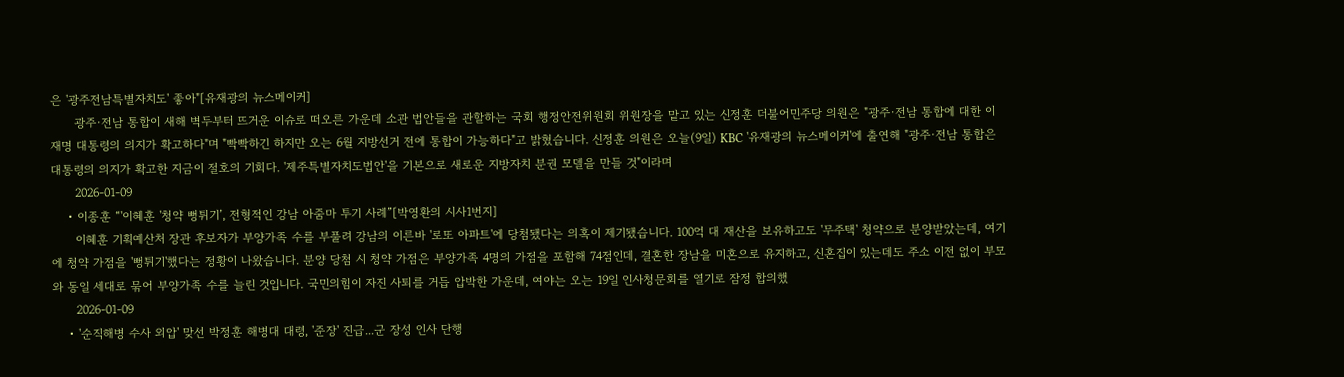은 '광주전남특별자치도' 좋아"[유재광의 뉴스메이커]
      광주·전남 통합이 새해 벽두부터 뜨거운 이슈로 떠오른 가운데 소관 법안들을 관할하는 국회 행정안전위원회 위원장을 맡고 있는 신정훈 더불어민주당 의원은 "광주·전남 통합에 대한 이재명 대통령의 의지가 확고하다"며 "빡빡하긴 하지만 오는 6월 지방선거 전에 통합이 가능하다"고 밝혔습니다. 신정훈 의원은 오늘(9일) KBC '유재광의 뉴스메이커'에 출연해 "광주·전남 통합은 대통령의 의지가 확고한 지금이 절호의 기회다. '제주특별자치도법안'을 기본으로 새로운 지방자치 분권 모델을 만들 것"이라며
      2026-01-09
    • 이종훈 “'이혜훈 '청약 뻥튀기’, 전형적인 강남 아줌마 투기 사례”[박영환의 시사1번지]
      이혜훈 기획예산처 장관 후보자가 부양가족 수를 부풀려 강남의 이른바 '로또 아파트'에 당첨됐다는 의혹이 제기됐습니다. 100억 대 재산을 보유하고도 '무주택' 청약으로 분양받았는데, 여기에 청약 가점을 '뻥튀기'했다는 정황이 나왔습니다. 분양 당첨 시 청약 가점은 부양가족 4명의 가점을 포함해 74점인데, 결혼한 장남을 미혼으로 유지하고, 신혼집이 있는데도 주소 이전 없이 부모와 동일 세대로 묶어 부양가족 수를 늘린 것입니다. 국민의힘이 자진 사퇴를 거듭 압박한 가운데, 여야는 오는 19일 인사청문회를 열기로 잠정 합의했
      2026-01-09
    • '순직해병 수사 외압' 맞선 박정훈 해병대 대령, '준장' 진급...군 장성 인사 단행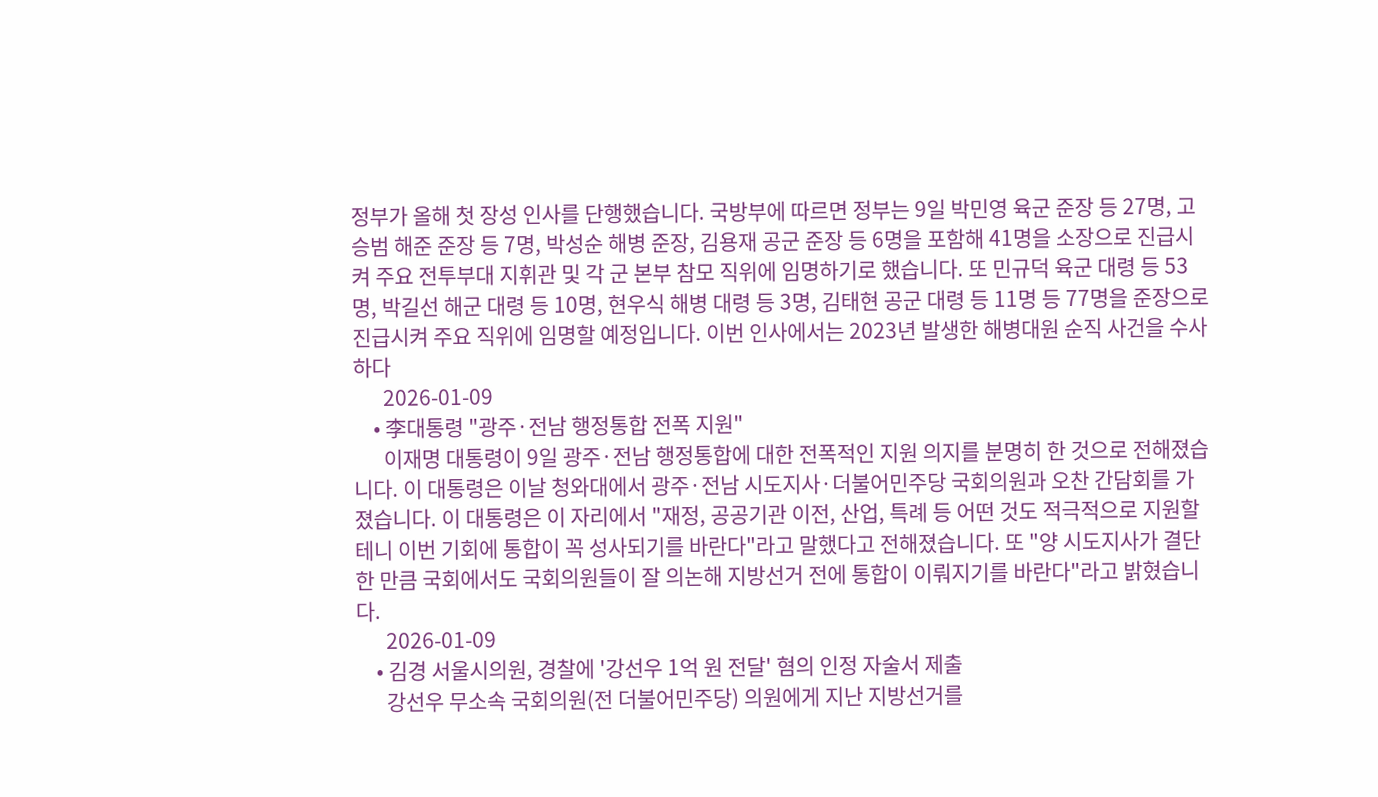정부가 올해 첫 장성 인사를 단행했습니다. 국방부에 따르면 정부는 9일 박민영 육군 준장 등 27명, 고승범 해준 준장 등 7명, 박성순 해병 준장, 김용재 공군 준장 등 6명을 포함해 41명을 소장으로 진급시켜 주요 전투부대 지휘관 및 각 군 본부 참모 직위에 임명하기로 했습니다. 또 민규덕 육군 대령 등 53명, 박길선 해군 대령 등 10명, 현우식 해병 대령 등 3명, 김태현 공군 대령 등 11명 등 77명을 준장으로 진급시켜 주요 직위에 임명할 예정입니다. 이번 인사에서는 2023년 발생한 해병대원 순직 사건을 수사하다
      2026-01-09
    • 李대통령 "광주·전남 행정통합 전폭 지원"
      이재명 대통령이 9일 광주·전남 행정통합에 대한 전폭적인 지원 의지를 분명히 한 것으로 전해졌습니다. 이 대통령은 이날 청와대에서 광주·전남 시도지사·더불어민주당 국회의원과 오찬 간담회를 가졌습니다. 이 대통령은 이 자리에서 "재정, 공공기관 이전, 산업, 특례 등 어떤 것도 적극적으로 지원할 테니 이번 기회에 통합이 꼭 성사되기를 바란다"라고 말했다고 전해졌습니다. 또 "양 시도지사가 결단한 만큼 국회에서도 국회의원들이 잘 의논해 지방선거 전에 통합이 이뤄지기를 바란다"라고 밝혔습니다.
      2026-01-09
    • 김경 서울시의원, 경찰에 '강선우 1억 원 전달' 혐의 인정 자술서 제출
      강선우 무소속 국회의원(전 더불어민주당) 의원에게 지난 지방선거를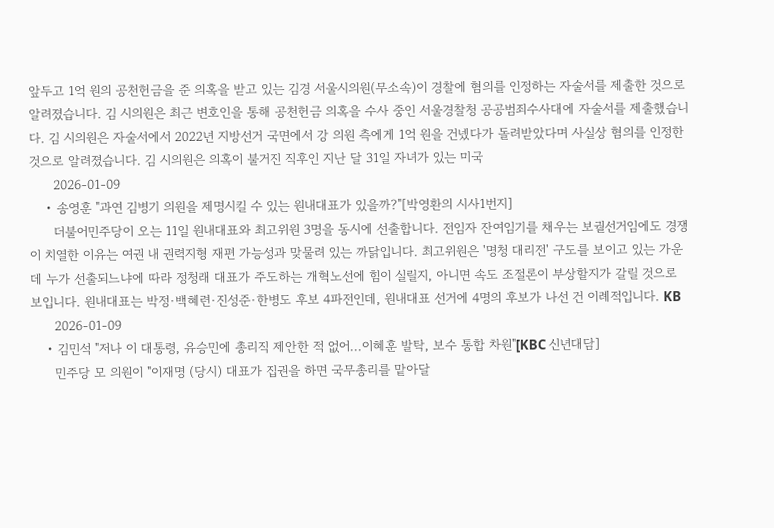앞두고 1억 원의 공천헌금을 준 의혹을 받고 있는 김경 서울시의원(무소속)이 경찰에 혐의를 인정하는 자술서를 제출한 것으로 알려졌습니다. 김 시의원은 최근 변호인을 통해 공천헌금 의혹을 수사 중인 서울경찰청 공공범죄수사대에 자술서를 제출했습니다. 김 시의원은 자술서에서 2022년 지방선거 국면에서 강 의원 측에게 1억 원을 건넸다가 돌려받았다며 사실상 혐의를 인정한 것으로 알려졌습니다. 김 시의원은 의혹이 불거진 직후인 지난 달 31일 자녀가 있는 미국
      2026-01-09
    • 송영훈 "과연 김병기 의원을 제명시킬 수 있는 원내대표가 있을까?"[박영환의 시사1번지]
      더불어민주당이 오는 11일 원내대표와 최고위원 3명을 동시에 선출합니다. 전임자 잔여임기를 채우는 보궐선거임에도 경쟁이 치열한 이유는 여권 내 권력지형 재편 가능성과 맞물려 있는 까닭입니다. 최고위원은 '명청 대리전' 구도를 보이고 있는 가운데 누가 선출되느냐에 따라 정청래 대표가 주도하는 개혁노선에 힘이 실릴지, 아니면 속도 조절론이 부상할지가 갈릴 것으로 보입니다. 원내대표는 박정·백혜련·진성준·한병도 후보 4파전인데, 원내대표 선거에 4명의 후보가 나선 건 이례적입니다. KB
      2026-01-09
    • 김민석 "저나 이 대통령, 유승민에 총리직 제안한 적 없어...이혜훈 발탁, 보수 통합 차원"[KBC 신년대담]
      민주당 모 의원이 "이재명 (당시) 대표가 집권을 하면 국무총리를 맡아달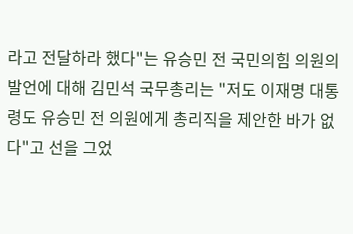라고 전달하라 했다"는 유승민 전 국민의힘 의원의 발언에 대해 김민석 국무총리는 "저도 이재명 대통령도 유승민 전 의원에게 총리직을 제안한 바가 없다"고 선을 그었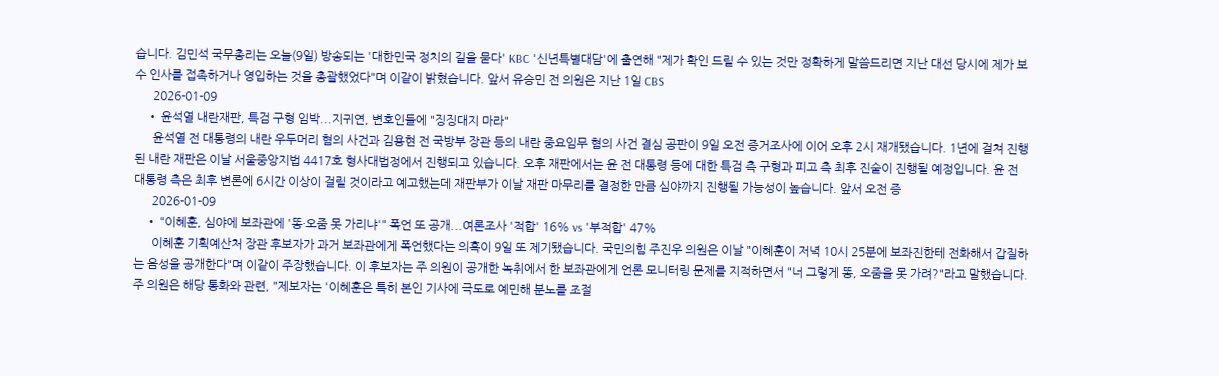습니다. 김민석 국무총리는 오늘(9일) 방송되는 '대한민국 정치의 길을 묻다' KBC '신년특별대담'에 출연해 "제가 확인 드릴 수 있는 것만 정확하게 말씀드리면 지난 대선 당시에 제가 보수 인사를 접촉하거나 영입하는 것을 총괄했었다"며 이같이 밝혔습니다. 앞서 유승민 전 의원은 지난 1일 CBS
      2026-01-09
    • 윤석열 내란재판, 특검 구형 임박...지귀연, 변호인들에 "징징대지 마라"
      윤석열 전 대통령의 내란 우두머리 혐의 사건과 김용현 전 국방부 장관 등의 내란 중요임무 혐의 사건 결심 공판이 9일 오전 증거조사에 이어 오후 2시 재개됐습니다. 1년에 걸쳐 진행된 내란 재판은 이날 서울중앙지법 4417호 형사대법정에서 진행되고 있습니다. 오후 재판에서는 윤 전 대통령 등에 대한 특검 측 구형과 피고 측 최후 진술이 진행될 예정입니다. 윤 전 대통령 측은 최후 변론에 6시간 이상이 걸릴 것이라고 예고했는데 재판부가 이날 재판 마무리를 결정한 만큼 심야까지 진행될 가능성이 높습니다. 앞서 오전 증
      2026-01-09
    • "이혜훈, 심야에 보좌관에 '똥·오줌 못 가리냐'" 폭언 또 공개...여론조사 '적합' 16% vs '부적합' 47%
      이혜훈 기획예산처 장관 후보자가 과거 보좌관에게 폭언했다는 의혹이 9일 또 제기됐습니다. 국민의힘 주진우 의원은 이날 "이혜훈이 저녁 10시 25분에 보좌진한테 전화해서 갑질하는 음성을 공개한다"며 이같이 주장했습니다. 이 후보자는 주 의원이 공개한 녹취에서 한 보좌관에게 언론 모니터링 문제를 지적하면서 "너 그렇게 똥, 오줌을 못 가려?"라고 말했습니다. 주 의원은 해당 통화와 관련, "제보자는 '이혜훈은 특히 본인 기사에 극도로 예민해 분노를 조절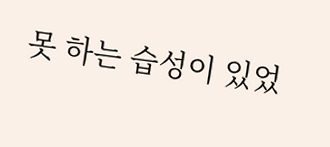못 하는 습성이 있었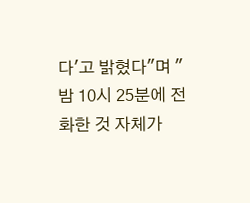다'고 밝혔다"며 "밤 10시 25분에 전화한 것 자체가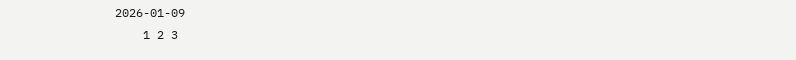2026-01-09
    1 2 3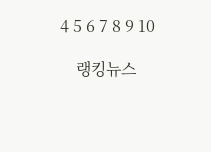4 5 6 7 8 9 10

    랭킹뉴스